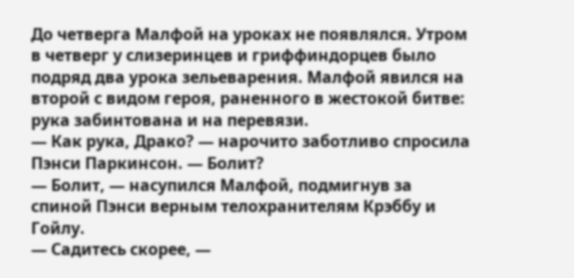До четверга Малфой на уроках не появлялся. Утром в четверг у слизеринцев и гриффиндорцев было подряд два урока зельеварения. Малфой явился на второй с видом героя, раненного в жестокой битве: рука забинтована и на перевязи.
— Как рука, Драко? — нарочито заботливо спросила Пэнси Паркинсон. — Болит?
— Болит, — насупился Малфой, подмигнув за спиной Пэнси верным телохранителям Крэббу и Гойлу.
— Садитесь скорее, —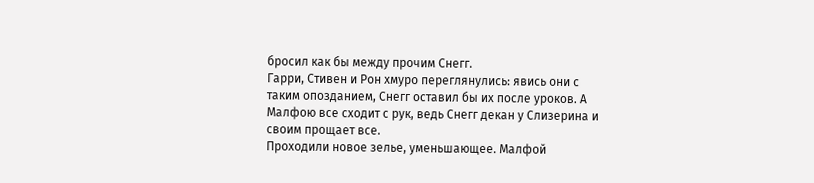бросил как бы между прочим Снегг.
Гарри, Стивен и Рон хмуро переглянулись: явись они с таким опозданием, Снегг оставил бы их после уроков. А Малфою все сходит с рук, ведь Снегг декан у Слизерина и своим прощает все.
Проходили новое зелье, уменьшающее. Малфой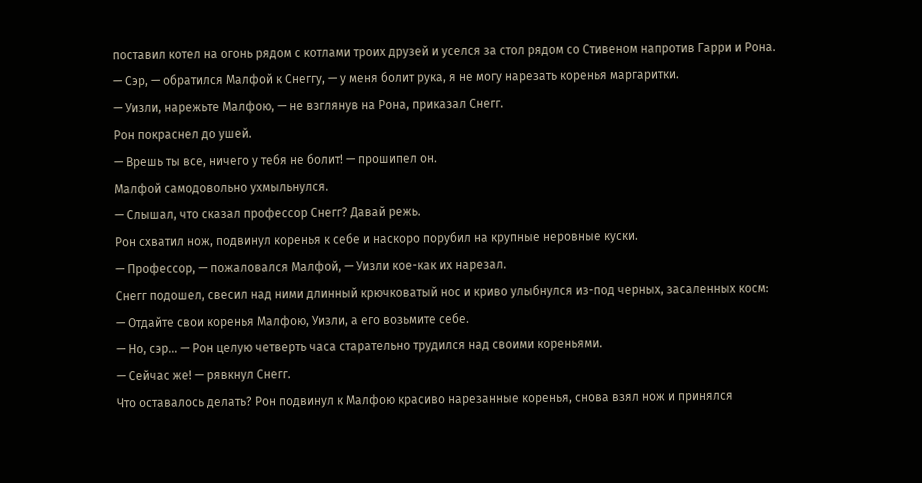поставил котел на огонь рядом с котлами троих друзей и уселся за стол рядом со Стивеном напротив Гарри и Рона.
— Сэр, — обратился Малфой к Снеггу, — у меня болит рука, я не могу нарезать коренья маргаритки.
— Уизли, нарежьте Малфою, — не взглянув на Рона, приказал Снегг.
Рон покраснел до ушей.
— Врешь ты все, ничего у тебя не болит! — прошипел он.
Малфой самодовольно ухмыльнулся.
— Слышал, что сказал профессор Снегг? Давай режь.
Рон схватил нож, подвинул коренья к себе и наскоро порубил на крупные неровные куски.
— Профессор, — пожаловался Малфой, — Уизли кое-как их нарезал.
Снегг подошел, свесил над ними длинный крючковатый нос и криво улыбнулся из-под черных, засаленных косм:
— Отдайте свои коренья Малфою, Уизли, а его возьмите себе.
— Но, сэр... — Рон целую четверть часа старательно трудился над своими кореньями.
— Сейчас же! — рявкнул Снегг.
Что оставалось делать? Рон подвинул к Малфою красиво нарезанные коренья, снова взял нож и принялся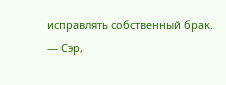исправлять собственный брак.
— Сэр,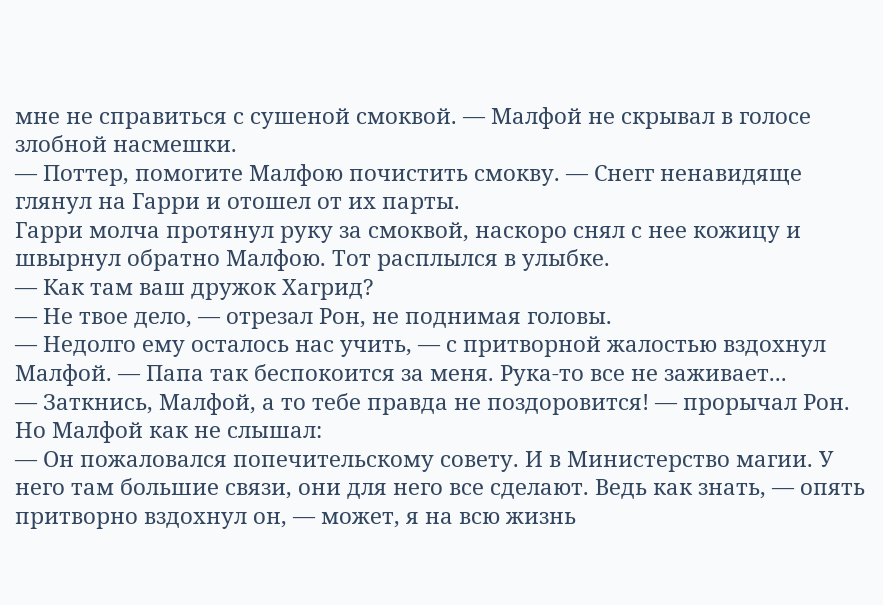мне не справиться с сушеной смоквой. — Малфой не скрывал в голосе злобной насмешки.
— Поттер, помогите Малфою почистить смокву. — Снегг ненавидяще глянул на Гарри и отошел от их парты.
Гарри молча протянул руку за смоквой, наскоро снял с нее кожицу и швырнул обратно Малфою. Тот расплылся в улыбке.
— Как там ваш дружок Хагрид?
— Не твое дело, — отрезал Рон, не поднимая головы.
— Недолго ему осталось нас учить, — с притворной жалостью вздохнул Малфой. — Папа так беспокоится за меня. Рука-то все не заживает...
— Заткнись, Малфой, а то тебе правда не поздоровится! — прорычал Рон.
Но Малфой как не слышал:
— Он пожаловался попечительскому совету. И в Министерство магии. У него там большие связи, они для него все сделают. Ведь как знать, — опять притворно вздохнул он, — может, я на всю жизнь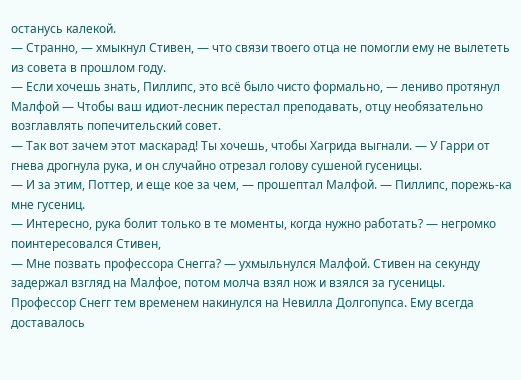останусь калекой.
— Странно, — хмыкнул Стивен, — что связи твоего отца не помогли ему не вылететь из совета в прошлом году.
— Если хочешь знать, Пиллипс, это всё было чисто формально, — лениво протянул Малфой — Чтобы ваш идиот-лесник перестал преподавать, отцу необязательно возглавлять попечительский совет.
— Так вот зачем этот маскарад! Ты хочешь, чтобы Хагрида выгнали. — У Гарри от гнева дрогнула рука, и он случайно отрезал голову сушеной гусеницы.
— И за этим, Поттер, и еще кое за чем, — прошептал Малфой. — Пиллипс, порежь-ка мне гусениц.
— Интересно, рука болит только в те моменты, когда нужно работать? — негромко поинтересовался Стивен,
— Мне позвать профессора Снегга? — ухмыльнулся Малфой. Стивен на секунду задержал взгляд на Малфое, потом молча взял нож и взялся за гусеницы.
Профессор Снегг тем временем накинулся на Невилла Долгопупса. Ему всегда доставалось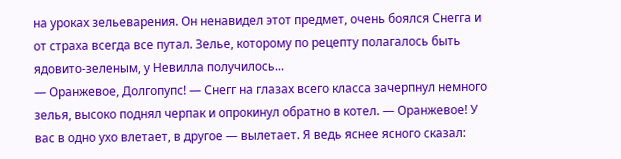на уроках зельеварения. Он ненавидел этот предмет, очень боялся Снегга и от страха всегда все путал. Зелье, которому по рецепту полагалось быть ядовито-зеленым, у Невилла получилось...
— Оранжевое, Долгопупс! — Снегг на глазах всего класса зачерпнул немного зелья, высоко поднял черпак и опрокинул обратно в котел. — Оранжевое! У вас в одно ухо влетает, в другое — вылетает. Я ведь яснее ясного сказал: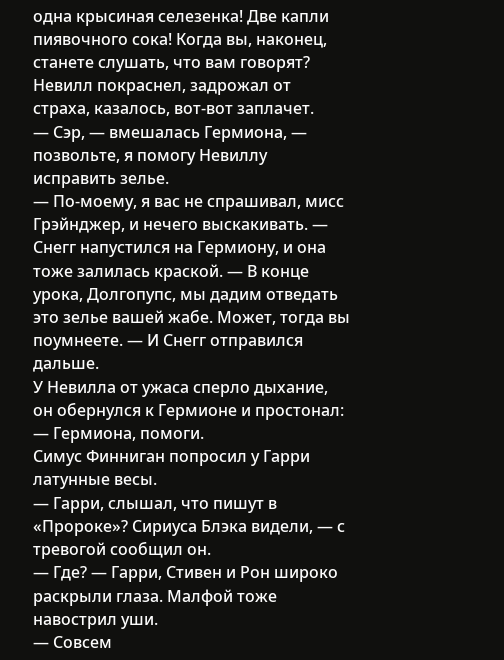одна крысиная селезенка! Две капли пиявочного сока! Когда вы, наконец, станете слушать, что вам говорят?
Невилл покраснел, задрожал от страха, казалось, вот-вот заплачет.
— Сэр, — вмешалась Гермиона, — позвольте, я помогу Невиллу исправить зелье.
— По-моему, я вас не спрашивал, мисс Грэйнджер, и нечего выскакивать. — Снегг напустился на Гермиону, и она тоже залилась краской. — В конце урока, Долгопупс, мы дадим отведать это зелье вашей жабе. Может, тогда вы поумнеете. — И Снегг отправился дальше.
У Невилла от ужаса сперло дыхание, он обернулся к Гермионе и простонал:
— Гермиона, помоги.
Симус Финниган попросил у Гарри латунные весы.
— Гарри, слышал, что пишут в «Пророке»? Сириуса Блэка видели, — с тревогой сообщил он.
— Где? — Гарри, Стивен и Рон широко раскрыли глаза. Малфой тоже навострил уши.
— Совсем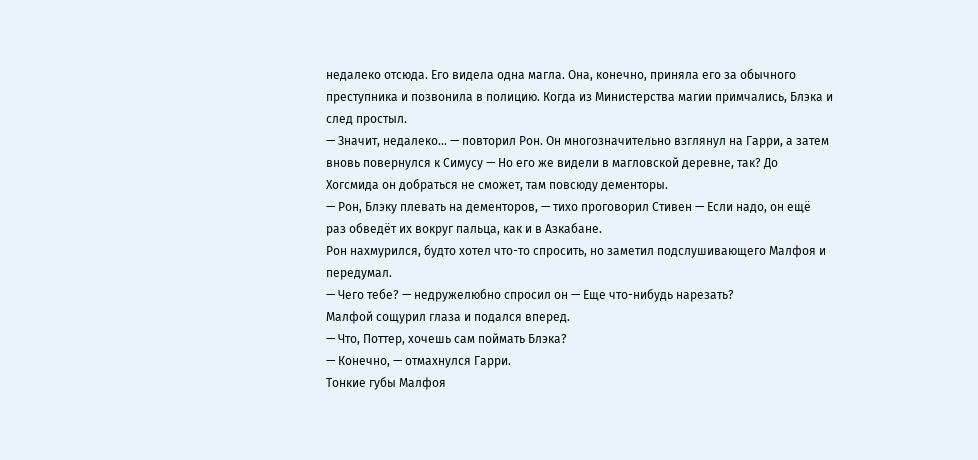недалеко отсюда. Его видела одна магла. Она, конечно, приняла его за обычного преступника и позвонила в полицию. Когда из Министерства магии примчались, Блэка и след простыл.
— Значит, недалеко... — повторил Рон. Он многозначительно взглянул на Гарри, а затем вновь повернулся к Симусу — Но его же видели в магловской деревне, так? До Хогсмида он добраться не сможет, там повсюду дементоры.
— Рон, Блэку плевать на дементоров, — тихо проговорил Стивен — Если надо, он ещё раз обведёт их вокруг пальца, как и в Азкабане.
Рон нахмурился, будто хотел что-то спросить, но заметил подслушивающего Малфоя и передумал.
— Чего тебе? — недружелюбно спросил он — Еще что-нибудь нарезать?
Малфой сощурил глаза и подался вперед.
— Что, Поттер, хочешь сам поймать Блэка?
— Конечно, — отмахнулся Гарри.
Тонкие губы Малфоя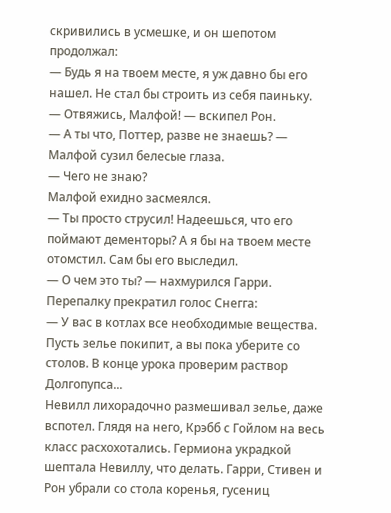скривились в усмешке, и он шепотом продолжал:
— Будь я на твоем месте, я уж давно бы его нашел. Не стал бы строить из себя паиньку.
— Отвяжись, Малфой! — вскипел Рон.
— А ты что, Поттер, разве не знаешь? — Малфой сузил белесые глаза.
— Чего не знаю?
Малфой ехидно засмеялся.
— Ты просто струсил! Надеешься, что его поймают дементоры? А я бы на твоем месте отомстил. Сам бы его выследил.
— О чем это ты? — нахмурился Гарри. Перепалку прекратил голос Снегга:
— У вас в котлах все необходимые вещества. Пусть зелье покипит, а вы пока уберите со столов. В конце урока проверим раствор Долгопупса...
Невилл лихорадочно размешивал зелье, даже вспотел. Глядя на него, Крэбб с Гойлом на весь класс расхохотались. Гермиона украдкой шептала Невиллу, что делать. Гарри, Стивен и Рон убрали со стола коренья, гусениц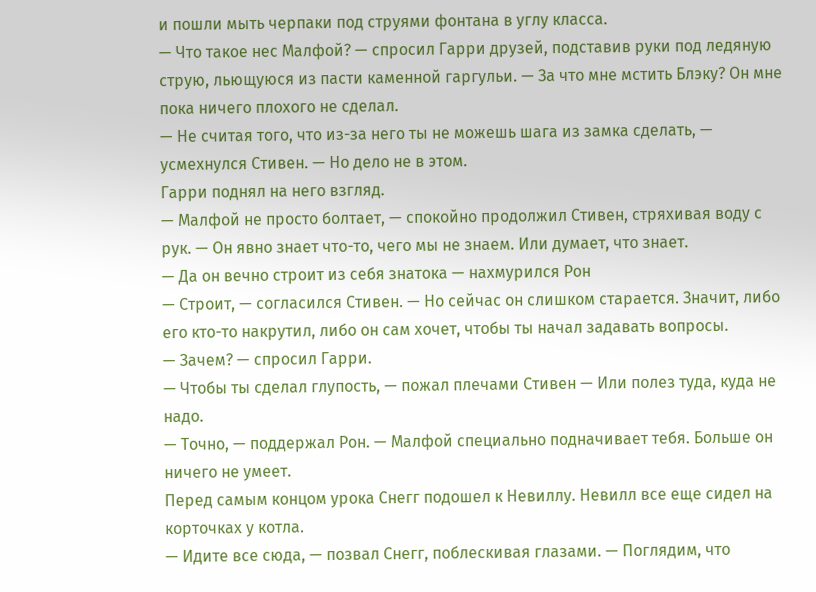и пошли мыть черпаки под струями фонтана в углу класса.
— Что такое нес Малфой? — спросил Гарри друзей, подставив руки под ледяную струю, льющуюся из пасти каменной гаргульи. — За что мне мстить Блэку? Он мне пока ничего плохого не сделал.
— Не считая того, что из-за него ты не можешь шага из замка сделать, — усмехнулся Стивен. — Но дело не в этом.
Гарри поднял на него взгляд.
— Малфой не просто болтает, — спокойно продолжил Стивен, стряхивая воду с рук. — Он явно знает что-то, чего мы не знаем. Или думает, что знает.
— Да он вечно строит из себя знатока — нахмурился Рон
— Строит, — согласился Стивен. — Но сейчас он слишком старается. Значит, либо его кто-то накрутил, либо он сам хочет, чтобы ты начал задавать вопросы.
— Зачем? — спросил Гарри.
— Чтобы ты сделал глупость, — пожал плечами Стивен — Или полез туда, куда не надо.
— Точно, — поддержал Рон. — Малфой специально подначивает тебя. Больше он ничего не умеет.
Перед самым концом урока Снегг подошел к Невиллу. Невилл все еще сидел на корточках у котла.
— Идите все сюда, — позвал Снегг, поблескивая глазами. — Поглядим, что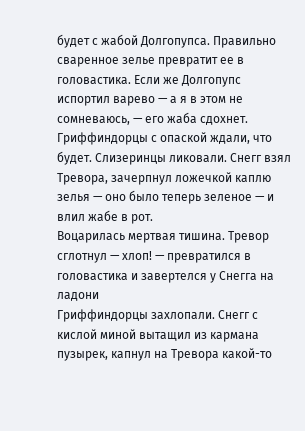будет с жабой Долгопупса. Правильно сваренное зелье превратит ее в головастика. Если же Долгопупс испортил варево — а я в этом не сомневаюсь, — его жаба сдохнет.
Гриффиндорцы с опаской ждали, что будет. Слизеринцы ликовали. Снегг взял Тревора, зачерпнул ложечкой каплю зелья — оно было теперь зеленое — и влил жабе в рот.
Воцарилась мертвая тишина. Тревор сглотнул — хлоп! — превратился в головастика и завертелся у Снегга на ладони
Гриффиндорцы захлопали. Снегг с кислой миной вытащил из кармана пузырек, капнул на Тревора какой-то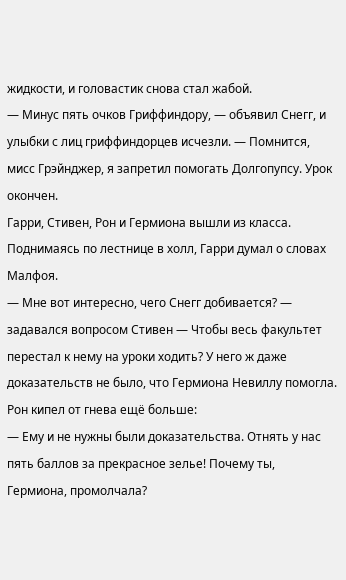жидкости, и головастик снова стал жабой.
— Минус пять очков Гриффиндору, — объявил Снегг, и улыбки с лиц гриффиндорцев исчезли. — Помнится, мисс Грэйнджер, я запретил помогать Долгопупсу. Урок окончен.
Гарри, Стивен, Рон и Гермиона вышли из класса. Поднимаясь по лестнице в холл, Гарри думал о словах Малфоя.
— Мне вот интересно, чего Снегг добивается? — задавался вопросом Стивен — Чтобы весь факультет перестал к нему на уроки ходить? У него ж даже доказательств не было, что Гермиона Невиллу помогла.
Рон кипел от гнева ещё больше:
— Ему и не нужны были доказательства. Отнять у нас пять баллов за прекрасное зелье! Почему ты, Гермиона, промолчала?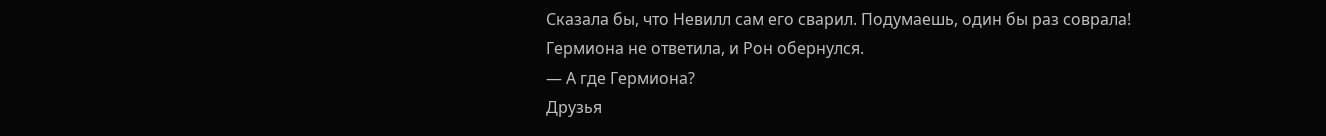Сказала бы, что Невилл сам его сварил. Подумаешь, один бы раз соврала!
Гермиона не ответила, и Рон обернулся.
— А где Гермиона?
Друзья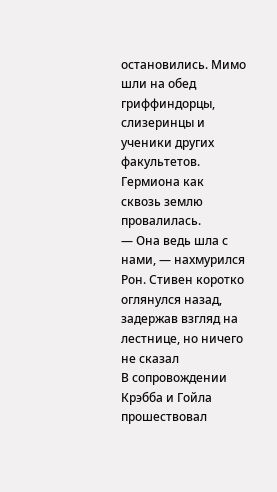остановились. Мимо шли на обед гриффиндорцы, слизеринцы и ученики других факультетов. Гермиона как сквозь землю провалилась.
— Она ведь шла с нами, — нахмурился Рон. Стивен коротко оглянулся назад, задержав взгляд на лестнице, но ничего не сказал
В сопровождении Крэбба и Гойла прошествовал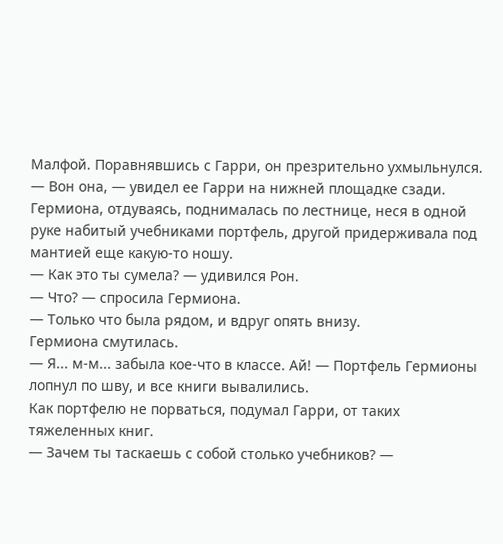Малфой. Поравнявшись с Гарри, он презрительно ухмыльнулся.
— Вон она, — увидел ее Гарри на нижней площадке сзади.
Гермиона, отдуваясь, поднималась по лестнице, неся в одной руке набитый учебниками портфель, другой придерживала под мантией еще какую-то ношу.
— Как это ты сумела? — удивился Рон.
— Что? — спросила Гермиона.
— Только что была рядом, и вдруг опять внизу.
Гермиона смутилась.
— Я... м-м... забыла кое-что в классе. Ай! — Портфель Гермионы лопнул по шву, и все книги вывалились.
Как портфелю не порваться, подумал Гарри, от таких тяжеленных книг.
— Зачем ты таскаешь с собой столько учебников? —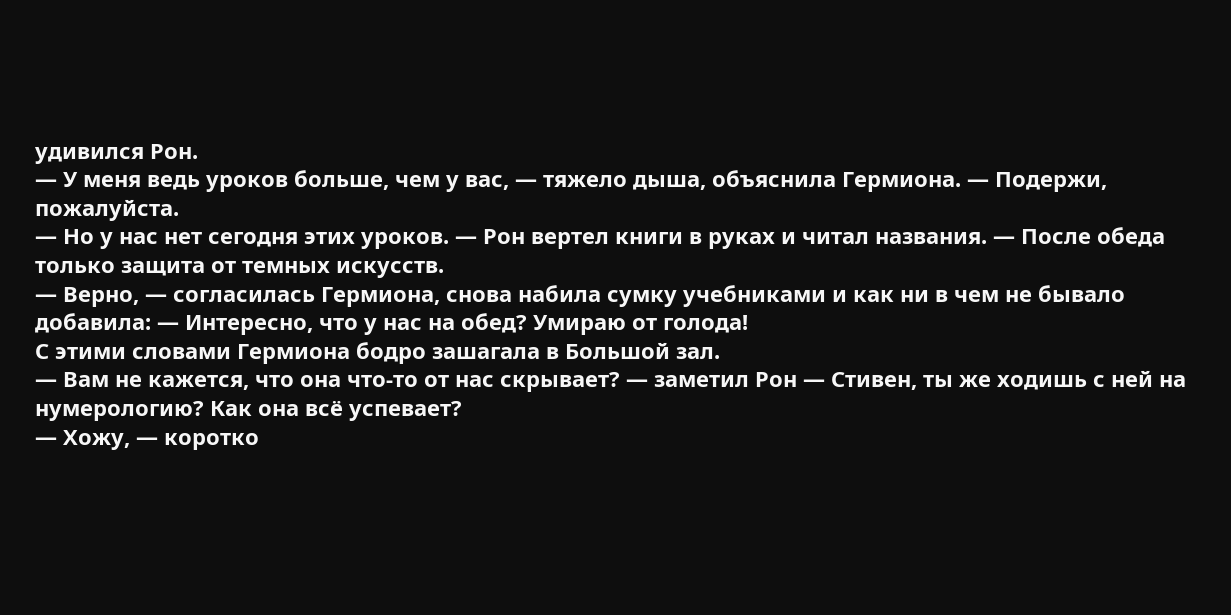удивился Рон.
— У меня ведь уроков больше, чем у вас, — тяжело дыша, объяснила Гермиона. — Подержи, пожалуйста.
— Но у нас нет сегодня этих уроков. — Рон вертел книги в руках и читал названия. — После обеда только защита от темных искусств.
— Верно, — согласилась Гермиона, снова набила сумку учебниками и как ни в чем не бывало добавила: — Интересно, что у нас на обед? Умираю от голода!
С этими словами Гермиона бодро зашагала в Большой зал.
— Вам не кажется, что она что-то от нас скрывает? — заметил Рон — Стивен, ты же ходишь с ней на нумерологию? Как она всё успевает?
— Хожу, — коротко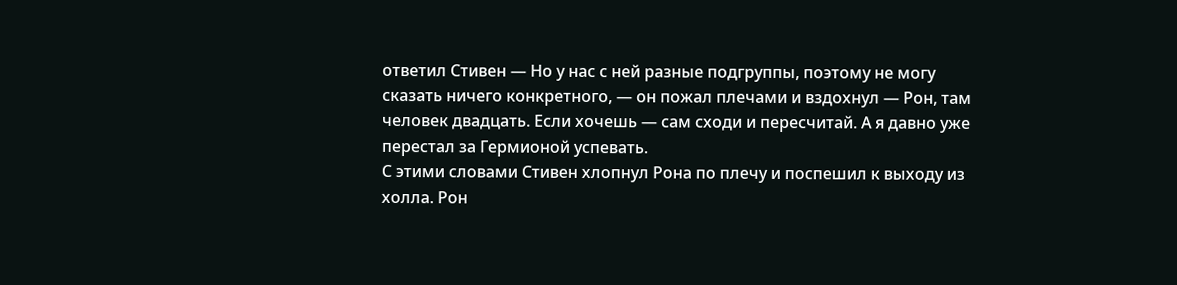ответил Стивен — Но у нас с ней разные подгруппы, поэтому не могу сказать ничего конкретного, — он пожал плечами и вздохнул — Рон, там человек двадцать. Если хочешь — сам сходи и пересчитай. А я давно уже перестал за Гермионой успевать.
С этими словами Стивен хлопнул Рона по плечу и поспешил к выходу из холла. Рон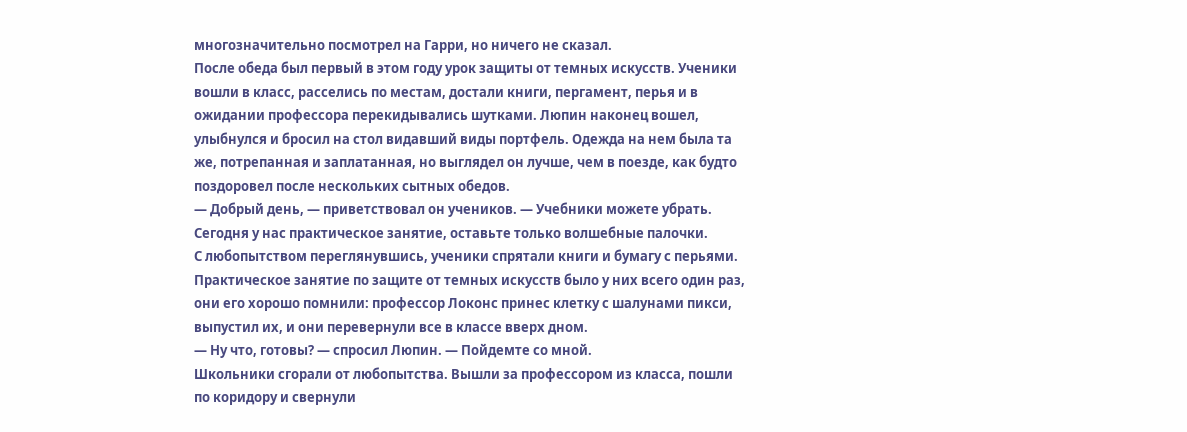многозначительно посмотрел на Гарри, но ничего не сказал.
После обеда был первый в этом году урок защиты от темных искусств. Ученики вошли в класс, расселись по местам, достали книги, пергамент, перья и в ожидании профессора перекидывались шутками. Люпин наконец вошел, улыбнулся и бросил на стол видавший виды портфель. Одежда на нем была та же, потрепанная и заплатанная, но выглядел он лучше, чем в поезде, как будто поздоровел после нескольких сытных обедов.
— Добрый день, — приветствовал он учеников. — Учебники можете убрать. Сегодня у нас практическое занятие, оставьте только волшебные палочки.
С любопытством переглянувшись, ученики спрятали книги и бумагу с перьями. Практическое занятие по защите от темных искусств было у них всего один раз, они его хорошо помнили: профессор Локонс принес клетку с шалунами пикси, выпустил их, и они перевернули все в классе вверх дном.
— Ну что, готовы? — спросил Люпин. — Пойдемте со мной.
Школьники сгорали от любопытства. Вышли за профессором из класса, пошли по коридору и свернули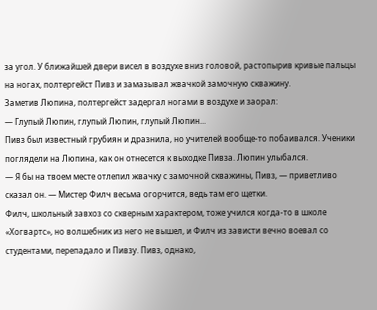за угол. У ближайшей двери висел в воздухе вниз головой, растопырив кривые пальцы на ногах, полтергейст Пивз и замазывал жвачкой замочную скважину.
Заметив Люпина, полтергейст задергал ногами в воздухе и заорал:
— Глупый Люпин, глупый Люпин, глупый Люпин...
Пивз был известный грубиян и дразнила, но учителей вообще-то побаивался. Ученики поглядели на Люпина, как он отнесется к выходке Пивза. Люпин улыбался.
— Я бы на твоем месте отлепил жвачку с замочной скважины, Пивз, — приветливо сказал он. — Мистер Филч весьма огорчится, ведь там его щетки.
Филч, школьный завхоз со скверным характером, тоже учился когда-то в школе «Хогвартс», но волшебник из него не вышел, и Филч из зависти вечно воевал со студентами, перепадало и Пивзу. Пивз, однако,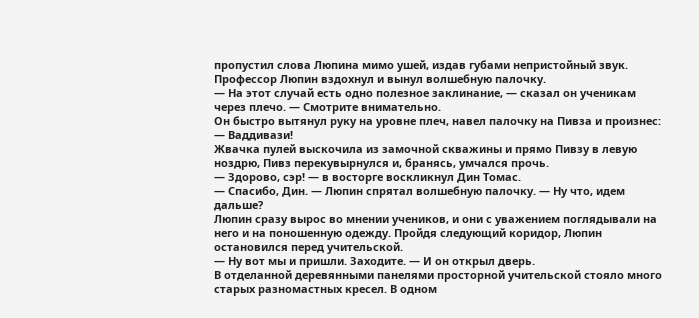пропустил слова Люпина мимо ушей, издав губами непристойный звук.
Профессор Люпин вздохнул и вынул волшебную палочку.
— На этот случай есть одно полезное заклинание, — сказал он ученикам через плечо. — Смотрите внимательно.
Он быстро вытянул руку на уровне плеч, навел палочку на Пивза и произнес:
— Ваддивази!
Жвачка пулей выскочила из замочной скважины и прямо Пивзу в левую ноздрю, Пивз перекувырнулся и, бранясь, умчался прочь.
— Здорово, сэр! — в восторге воскликнул Дин Томас.
— Спасибо, Дин. — Люпин спрятал волшебную палочку. — Ну что, идем дальше?
Люпин сразу вырос во мнении учеников, и они с уважением поглядывали на него и на поношенную одежду. Пройдя следующий коридор, Люпин остановился перед учительской.
— Ну вот мы и пришли. Заходите. — И он открыл дверь.
В отделанной деревянными панелями просторной учительской стояло много старых разномастных кресел. В одном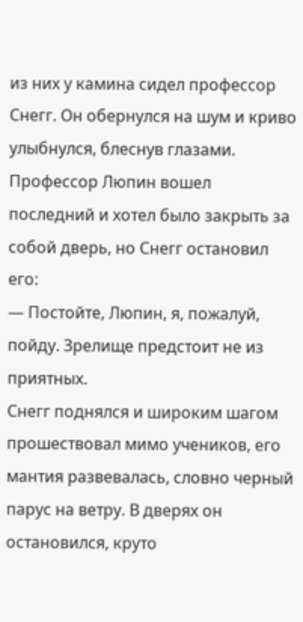из них у камина сидел профессор Снегг. Он обернулся на шум и криво улыбнулся, блеснув глазами. Профессор Люпин вошел последний и хотел было закрыть за собой дверь, но Снегг остановил его:
— Постойте, Люпин, я, пожалуй, пойду. Зрелище предстоит не из приятных.
Снегг поднялся и широким шагом прошествовал мимо учеников, его мантия развевалась, словно черный парус на ветру. В дверях он остановился, круто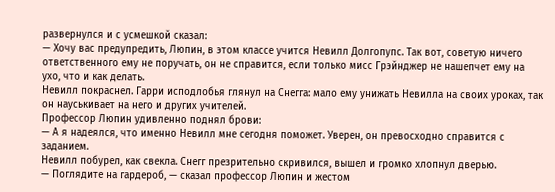развернулся и с усмешкой сказал:
— Хочу вас предупредить, Люпин, в этом классе учится Невилл Долгопупс. Так вот, советую ничего ответственного ему не поручать, он не справится, если только мисс Грэйнджер не нашепчет ему на ухо, что и как делать.
Невилл покраснел. Гарри исподлобья глянул на Снегга: мало ему унижать Невилла на своих уроках, так он науськивает на него и других учителей.
Профессор Люпин удивленно поднял брови:
— А я надеялся, что именно Невилл мне сегодня поможет. Уверен, он превосходно справится с заданием.
Невилл побурел, как свекла. Снегг презрительно скривился, вышел и громко хлопнул дверью.
— Поглядите на гардероб, — сказал профессор Люпин и жестом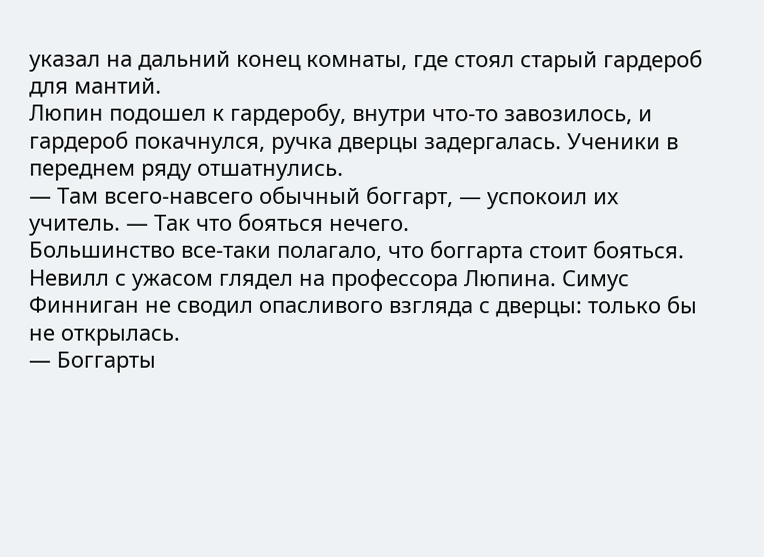указал на дальний конец комнаты, где стоял старый гардероб для мантий.
Люпин подошел к гардеробу, внутри что-то завозилось, и гардероб покачнулся, ручка дверцы задергалась. Ученики в переднем ряду отшатнулись.
— Там всего-навсего обычный боггарт, — успокоил их учитель. — Так что бояться нечего.
Большинство все-таки полагало, что боггарта стоит бояться. Невилл с ужасом глядел на профессора Люпина. Симус Финниган не сводил опасливого взгляда с дверцы: только бы не открылась.
— Боггарты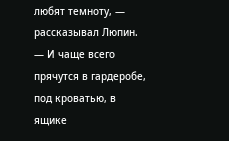любят темноту, — рассказывал Люпин. — И чаще всего прячутся в гардеробе, под кроватью, в ящике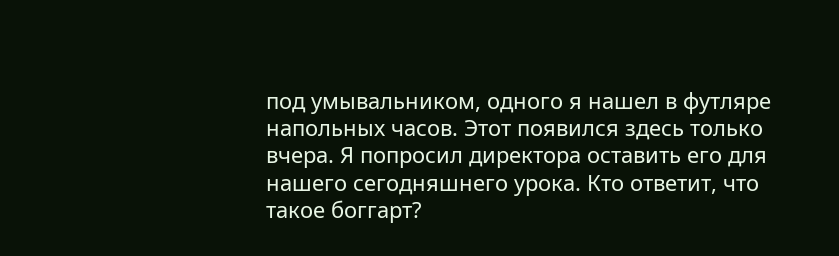под умывальником, одного я нашел в футляре напольных часов. Этот появился здесь только вчера. Я попросил директора оставить его для нашего сегодняшнего урока. Кто ответит, что такое боггарт?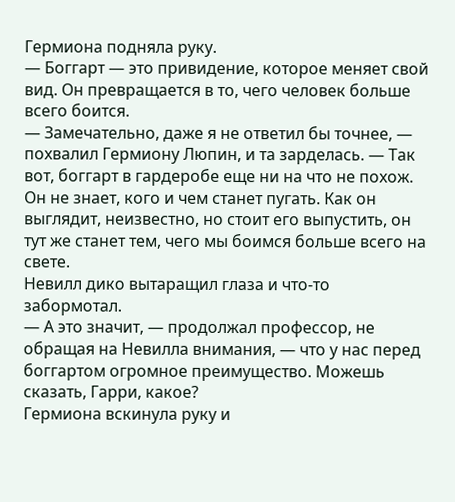Гермиона подняла руку.
— Боггарт — это привидение, которое меняет свой вид. Он превращается в то, чего человек больше всего боится.
— Замечательно, даже я не ответил бы точнее, — похвалил Гермиону Люпин, и та зарделась. — Так вот, боггарт в гардеробе еще ни на что не похож. Он не знает, кого и чем станет пугать. Как он выглядит, неизвестно, но стоит его выпустить, он тут же станет тем, чего мы боимся больше всего на свете.
Невилл дико вытаращил глаза и что-то забормотал.
— А это значит, — продолжал профессор, не обращая на Невилла внимания, — что у нас перед боггартом огромное преимущество. Можешь сказать, Гарри, какое?
Гермиона вскинула руку и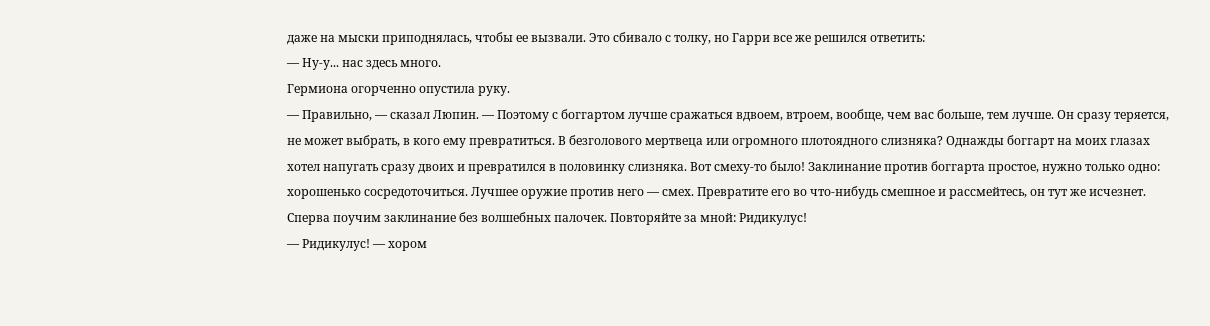даже на мыски приподнялась, чтобы ее вызвали. Это сбивало с толку, но Гарри все же решился ответить:
— Ну-у... нас здесь много.
Гермиона огорченно опустила руку.
— Правильно, — сказал Люпин. — Поэтому с боггартом лучше сражаться вдвоем, втроем, вообще, чем вас больше, тем лучше. Он сразу теряется, не может выбрать, в кого ему превратиться. В безголового мертвеца или огромного плотоядного слизняка? Однажды боггарт на моих глазах хотел напугать сразу двоих и превратился в половинку слизняка. Вот смеху-то было! Заклинание против боггарта простое, нужно только одно: хорошенько сосредоточиться. Лучшее оружие против него — смех. Превратите его во что-нибудь смешное и рассмейтесь, он тут же исчезнет. Сперва поучим заклинание без волшебных палочек. Повторяйте за мной: Ридикулус!
— Ридикулус! — хором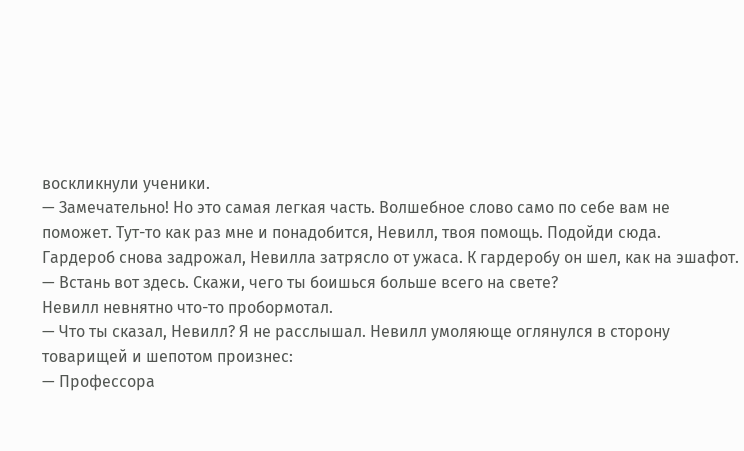воскликнули ученики.
— Замечательно! Но это самая легкая часть. Волшебное слово само по себе вам не поможет. Тут-то как раз мне и понадобится, Невилл, твоя помощь. Подойди сюда.
Гардероб снова задрожал, Невилла затрясло от ужаса. К гардеробу он шел, как на эшафот.
— Встань вот здесь. Скажи, чего ты боишься больше всего на свете?
Невилл невнятно что-то пробормотал.
— Что ты сказал, Невилл? Я не расслышал. Невилл умоляюще оглянулся в сторону товарищей и шепотом произнес:
— Профессора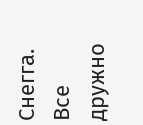Снегга.
Все дружно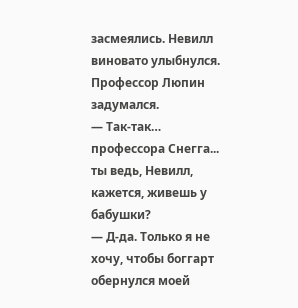засмеялись. Невилл виновато улыбнулся. Профессор Люпин задумался.
— Так-так… профессора Снегга... ты ведь, Невилл, кажется, живешь у бабушки?
— Д-да. Только я не хочу, чтобы боггарт обернулся моей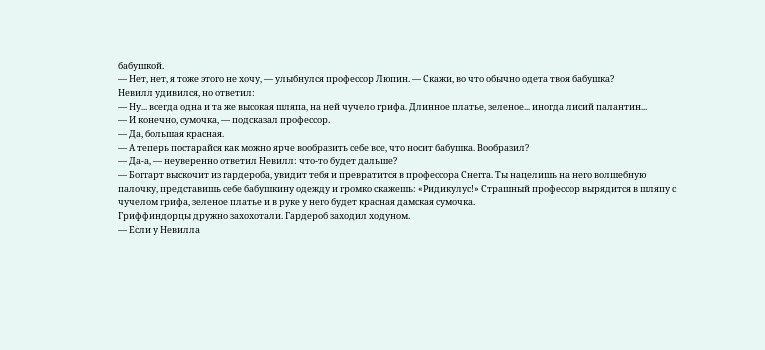бабушкой.
— Нет, нет, я тоже этого не хочу, — улыбнулся профессор Люпин. — Скажи, во что обычно одета твоя бабушка?
Невилл удивился, но ответил:
— Ну... всегда одна и та же высокая шляпа, на ней чучело грифа. Длинное платье, зеленое... иногда лисий палантин...
— И конечно, сумочка, — подсказал профессор.
— Да, большая красная.
— А теперь постарайся как можно ярче вообразить себе все, что носит бабушка. Вообразил?
— Да-а, — неуверенно ответил Невилл: что-то будет дальше?
— Боггарт выскочит из гардероба, увидит тебя и превратится в профессора Снегга. Ты нацелишь на него волшебную палочку, представишь себе бабушкину одежду и громко скажешь: «Ридикулус!» Страшный профессор вырядится в шляпу с чучелом грифа, зеленое платье и в руке у него будет красная дамская сумочка.
Гриффиндорцы дружно захохотали. Гардероб заходил ходуном.
— Если у Невилла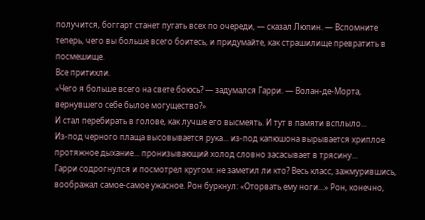получится, боггарт станет пугать всех по очереди, — сказал Люпин. — Вспомните теперь, чего вы больше всего боитесь, и придумайте, как страшилище превратить в посмешище.
Все притихли.
«Чего я больше всего на свете боюсь? — задумался Гарри. — Волан-де-Морта, вернувшего себе былое могущество?»
И стал перебирать в голове, как лучше его высмеять. И тут в памяти всплыло...
Из-под черного плаща высовывается рука... из-под капюшона вырывается хриплое протяжное дыхание... пронизывающий холод словно засасывает в трясину...
Гарри содрогнулся и посмотрел кругом: не заметил ли кто? Весь класс, зажмурившись, воображал самое-самое ужасное. Рон буркнул: «Оторвать ему ноги...» Рон, конечно,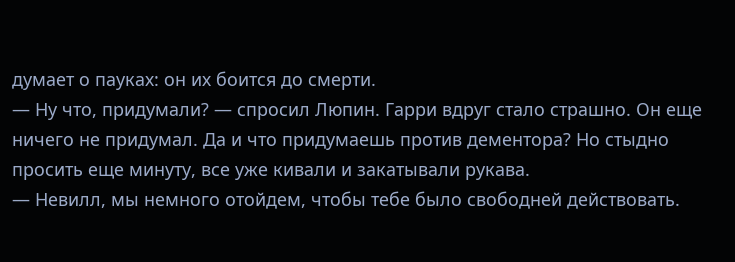думает о пауках: он их боится до смерти.
— Ну что, придумали? — спросил Люпин. Гарри вдруг стало страшно. Он еще ничего не придумал. Да и что придумаешь против дементора? Но стыдно просить еще минуту, все уже кивали и закатывали рукава.
— Невилл, мы немного отойдем, чтобы тебе было свободней действовать.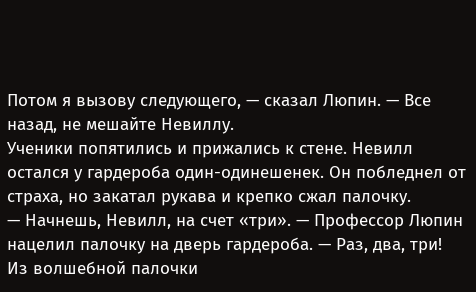Потом я вызову следующего, — сказал Люпин. — Все назад, не мешайте Невиллу.
Ученики попятились и прижались к стене. Невилл остался у гардероба один-одинешенек. Он побледнел от страха, но закатал рукава и крепко сжал палочку.
— Начнешь, Невилл, на счет «три». — Профессор Люпин нацелил палочку на дверь гардероба. — Раз, два, три!
Из волшебной палочки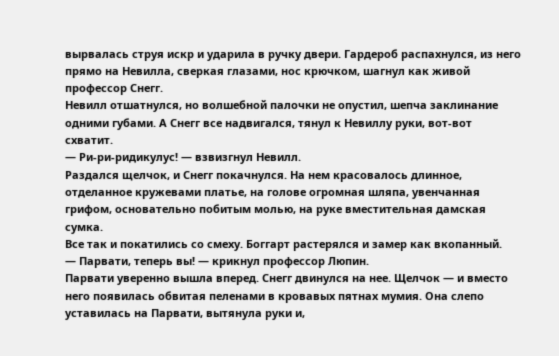вырвалась струя искр и ударила в ручку двери. Гардероб распахнулся, из него прямо на Невилла, сверкая глазами, нос крючком, шагнул как живой профессор Снегг.
Невилл отшатнулся, но волшебной палочки не опустил, шепча заклинание одними губами. А Снегг все надвигался, тянул к Невиллу руки, вот-вот схватит.
— Ри-ри-ридикулус! — взвизгнул Невилл.
Раздался щелчок, и Снегг покачнулся. На нем красовалось длинное, отделанное кружевами платье, на голове огромная шляпа, увенчанная грифом, основательно побитым молью, на руке вместительная дамская сумка.
Все так и покатились со смеху. Боггарт растерялся и замер как вкопанный.
— Парвати, теперь вы! — крикнул профессор Люпин.
Парвати уверенно вышла вперед. Снегг двинулся на нее. Щелчок — и вместо него появилась обвитая пеленами в кровавых пятнах мумия. Она слепо уставилась на Парвати, вытянула руки и,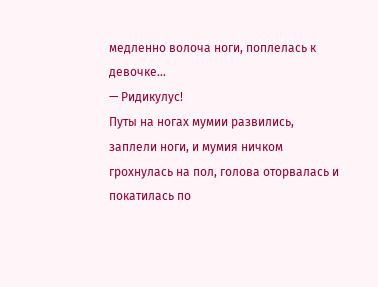медленно волоча ноги, поплелась к девочке...
— Ридикулус!
Путы на ногах мумии развились, заплели ноги, и мумия ничком грохнулась на пол, голова оторвалась и покатилась по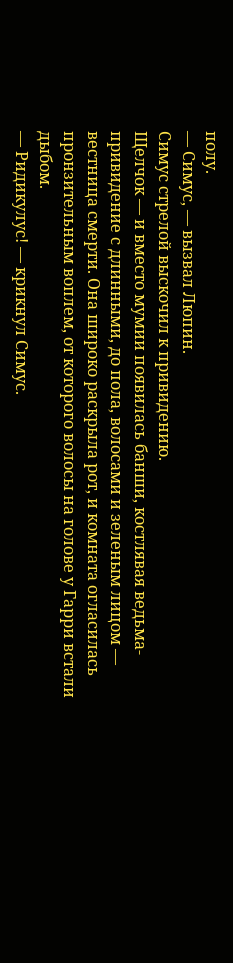полу.
— Симус, — вызвал Люпин.
Симус стрелой выскочил к привидению.
Щелчок — и вместо мумии появилась банши, костлявая ведьма-привидение с длинными, до пола, волосами и зеленым лицом — вестница смерти. Она широко раскрыла рот, и комната огласилась пронзительным воплем, от которого волосы на голове у Гарри встали дыбом.
— Ридикулус! — крикнул Симус.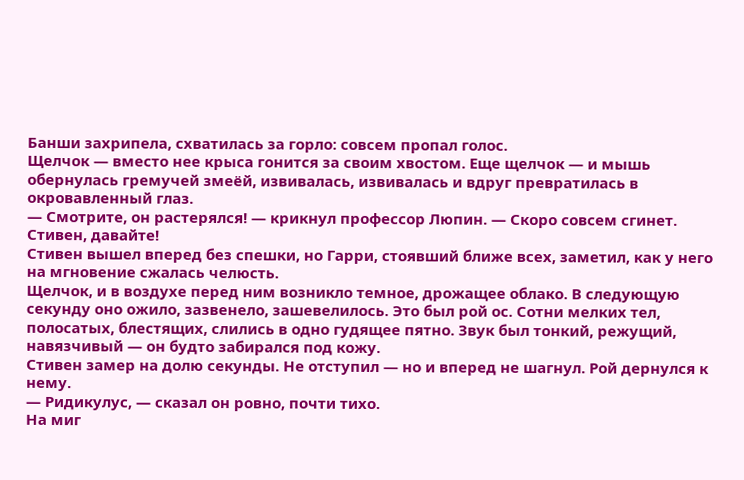Банши захрипела, схватилась за горло: совсем пропал голос.
Щелчок — вместо нее крыса гонится за своим хвостом. Еще щелчок — и мышь обернулась гремучей змеёй, извивалась, извивалась и вдруг превратилась в окровавленный глаз.
— Смотрите, он растерялся! — крикнул профессор Люпин. — Скоро совсем сгинет. Стивен, давайте!
Стивен вышел вперед без спешки, но Гарри, стоявший ближе всех, заметил, как у него на мгновение сжалась челюсть.
Щелчок, и в воздухе перед ним возникло темное, дрожащее облако. В следующую секунду оно ожило, зазвенело, зашевелилось. Это был рой ос. Сотни мелких тел, полосатых, блестящих, слились в одно гудящее пятно. Звук был тонкий, режущий, навязчивый — он будто забирался под кожу.
Стивен замер на долю секунды. Не отступил — но и вперед не шагнул. Рой дернулся к нему.
— Ридикулус, — сказал он ровно, почти тихо.
На миг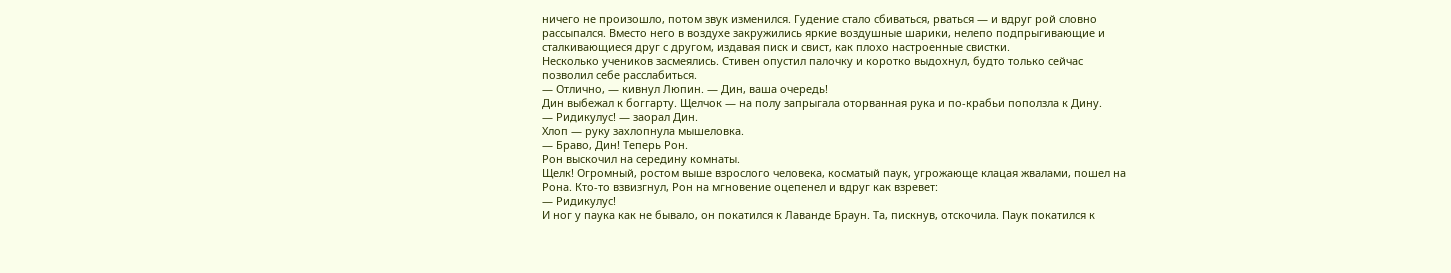ничего не произошло, потом звук изменился. Гудение стало сбиваться, рваться — и вдруг рой словно рассыпался. Вместо него в воздухе закружились яркие воздушные шарики, нелепо подпрыгивающие и сталкивающиеся друг с другом, издавая писк и свист, как плохо настроенные свистки.
Несколько учеников засмеялись. Стивен опустил палочку и коротко выдохнул, будто только сейчас позволил себе расслабиться.
— Отлично, — кивнул Люпин. — Дин, ваша очередь!
Дин выбежал к боггарту. Щелчок — на полу запрыгала оторванная рука и по-крабьи поползла к Дину.
— Ридикулус! — заорал Дин.
Хлоп — руку захлопнула мышеловка.
— Браво, Дин! Теперь Рон.
Рон выскочил на середину комнаты.
Щелк! Огромный, ростом выше взрослого человека, косматый паук, угрожающе клацая жвалами, пошел на Рона. Кто-то взвизгнул, Рон на мгновение оцепенел и вдруг как взревет:
— Ридикулус!
И ног у паука как не бывало, он покатился к Лаванде Браун. Та, пискнув, отскочила. Паук покатился к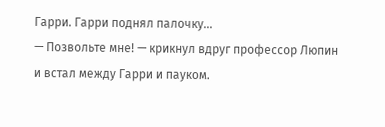Гарри. Гарри поднял палочку...
— Позвольте мне! — крикнул вдруг профессор Люпин и встал между Гарри и пауком.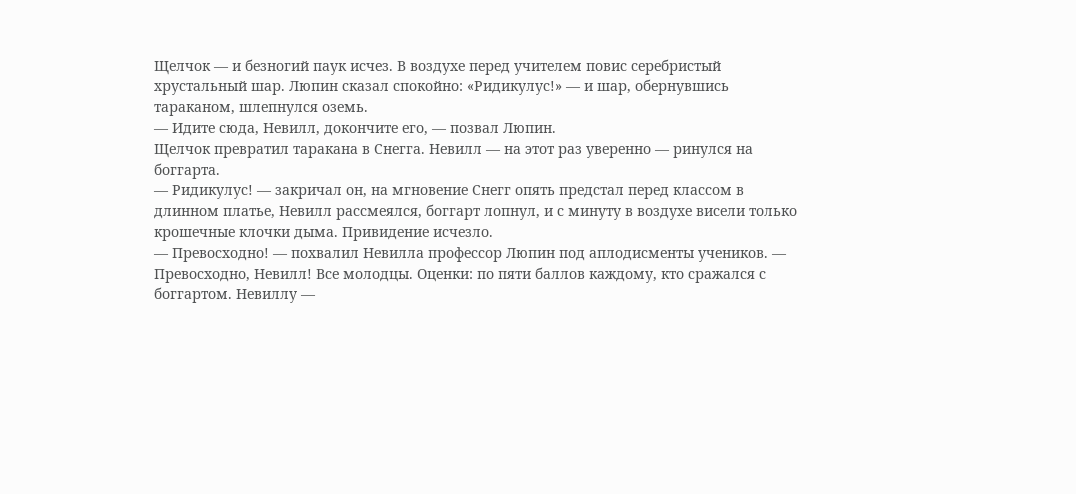Щелчок — и безногий паук исчез. В воздухе перед учителем повис серебристый хрустальный шар. Люпин сказал спокойно: «Ридикулус!» — и шар, обернувшись тараканом, шлепнулся оземь.
— Идите сюда, Невилл, докончите его, — позвал Люпин.
Щелчок превратил таракана в Снегга. Невилл — на этот раз уверенно — ринулся на боггарта.
— Ридикулус! — закричал он, на мгновение Снегг опять предстал перед классом в длинном платье, Невилл рассмеялся, боггарт лопнул, и с минуту в воздухе висели только крошечные клочки дыма. Привидение исчезло.
— Превосходно! — похвалил Невилла профессор Люпин под аплодисменты учеников. — Превосходно, Невилл! Все молодцы. Оценки: по пяти баллов каждому, кто сражался с боггартом. Невиллу —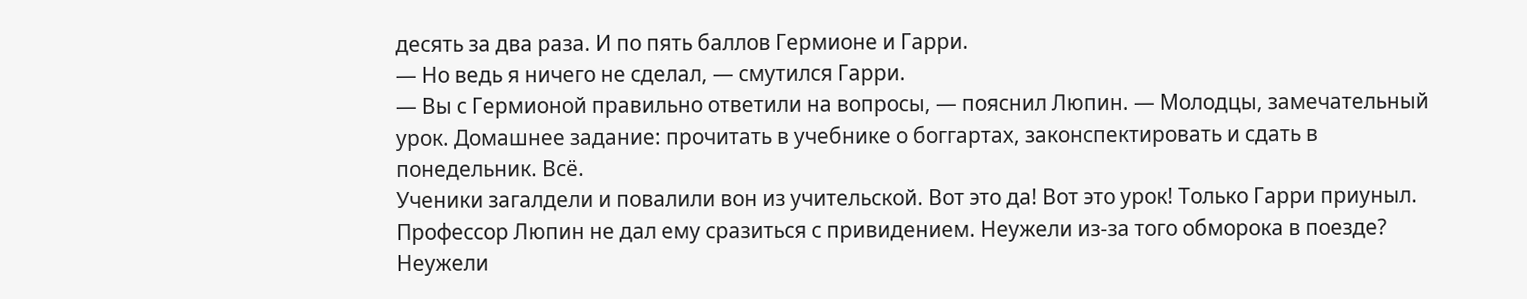десять за два раза. И по пять баллов Гермионе и Гарри.
— Но ведь я ничего не сделал, — смутился Гарри.
— Вы с Гермионой правильно ответили на вопросы, — пояснил Люпин. — Молодцы, замечательный урок. Домашнее задание: прочитать в учебнике о боггартах, законспектировать и сдать в понедельник. Всё.
Ученики загалдели и повалили вон из учительской. Вот это да! Вот это урок! Только Гарри приуныл. Профессор Люпин не дал ему сразиться с привидением. Неужели из-за того обморока в поезде? Неужели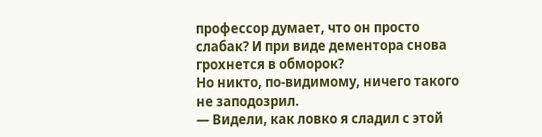профессор думает, что он просто слабак? И при виде дементора снова грохнется в обморок?
Но никто, по-видимому, ничего такого не заподозрил.
— Видели, как ловко я сладил с этой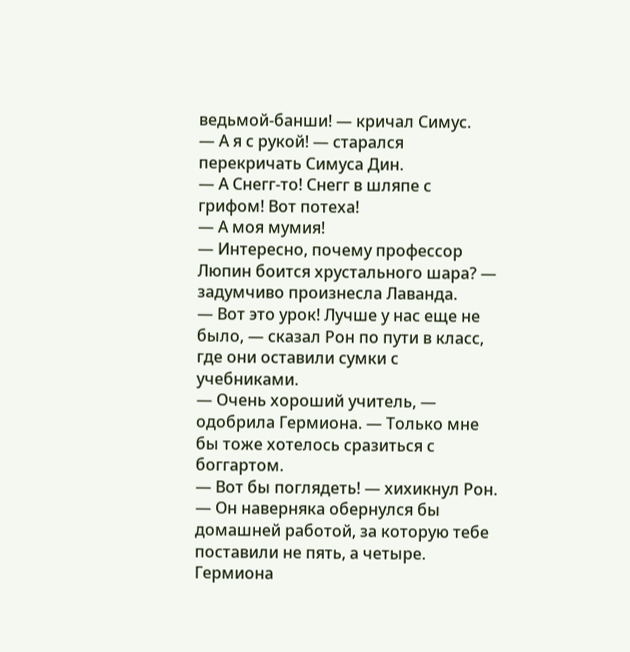ведьмой-банши! — кричал Симус.
— А я с рукой! — старался перекричать Симуса Дин.
— А Снегг-то! Снегг в шляпе с грифом! Вот потеха!
— А моя мумия!
— Интересно, почему профессор Люпин боится хрустального шара? — задумчиво произнесла Лаванда.
— Вот это урок! Лучше у нас еще не было, — сказал Рон по пути в класс, где они оставили сумки с учебниками.
— Очень хороший учитель, — одобрила Гермиона. — Только мне бы тоже хотелось сразиться с боггартом.
— Вот бы поглядеть! — хихикнул Рон. — Он наверняка обернулся бы домашней работой, за которую тебе поставили не пять, а четыре.
Гермиона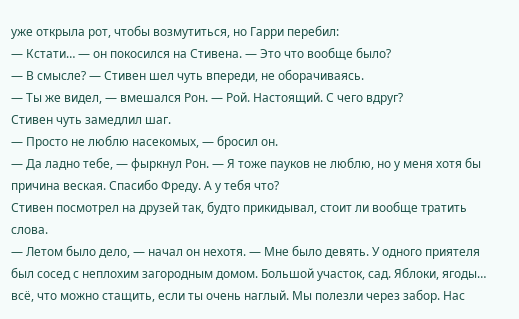уже открыла рот, чтобы возмутиться, но Гарри перебил:
— Кстати… — он покосился на Стивена. — Это что вообще было?
— В смысле? — Стивен шел чуть впереди, не оборачиваясь.
— Ты же видел, — вмешался Рон. — Рой. Настоящий. С чего вдруг?
Стивен чуть замедлил шаг.
— Просто не люблю насекомых, — бросил он.
— Да ладно тебе, — фыркнул Рон. — Я тоже пауков не люблю, но у меня хотя бы причина веская. Спасибо Фреду. А у тебя что?
Стивен посмотрел на друзей так, будто прикидывал, стоит ли вообще тратить слова.
— Летом было дело, — начал он нехотя. — Мне было девять. У одного приятеля был сосед с неплохим загородным домом. Большой участок, сад. Яблоки, ягоды… всё, что можно стащить, если ты очень наглый. Мы полезли через забор. Нас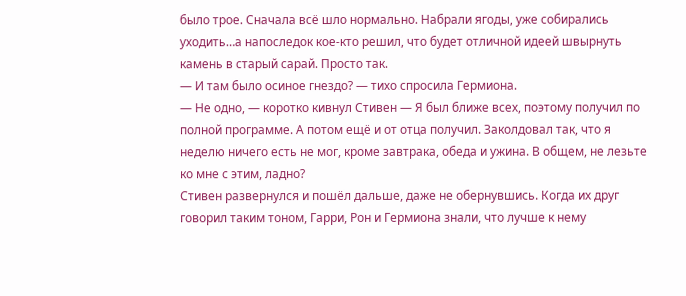было трое. Сначала всё шло нормально. Набрали ягоды, уже собирались уходить…а напоследок кое-кто решил, что будет отличной идеей швырнуть камень в старый сарай. Просто так.
— И там было осиное гнездо? — тихо спросила Гермиона.
— Не одно, — коротко кивнул Стивен — Я был ближе всех, поэтому получил по полной программе. А потом ещё и от отца получил. Заколдовал так, что я неделю ничего есть не мог, кроме завтрака, обеда и ужина. В общем, не лезьте ко мне с этим, ладно?
Стивен развернулся и пошёл дальше, даже не обернувшись. Когда их друг говорил таким тоном, Гарри, Рон и Гермиона знали, что лучше к нему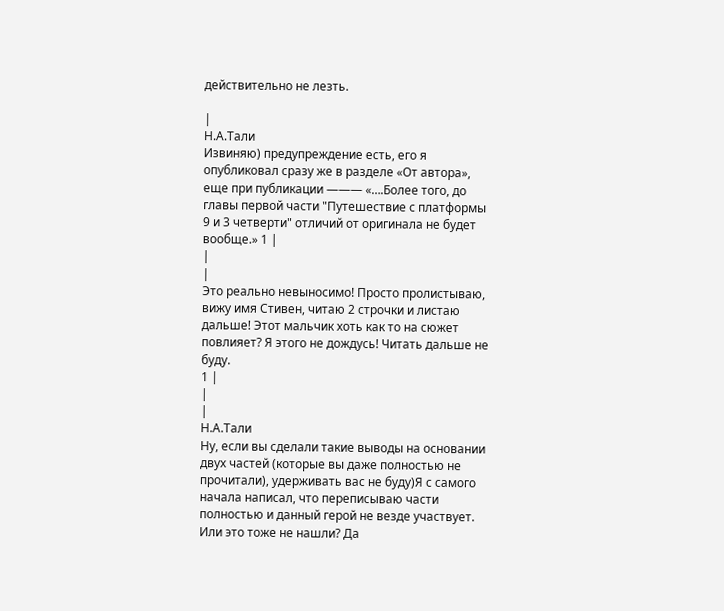действительно не лезть.

|
Н.А.Тали
Извиняю) предупреждение есть, его я опубликовал сразу же в разделе «От автора», еще при публикации ——— «….Более того, до главы первой части "Путешествие с платформы 9 и 3 четверти" отличий от оригинала не будет вообще.» 1 |
|
|
Это реально невыносимо! Просто пролистываю, вижу имя Стивен, читаю 2 строчки и листаю дальше! Этот мальчик хоть как то на сюжет повлияет? Я этого не дождусь! Читать дальше не буду.
1 |
|
|
Н.А.Тали
Ну, если вы сделали такие выводы на основании двух частей (которые вы даже полностью не прочитали), удерживать вас не буду)Я с самого начала написал, что переписываю части полностью и данный герой не везде участвует. Или это тоже не нашли? Да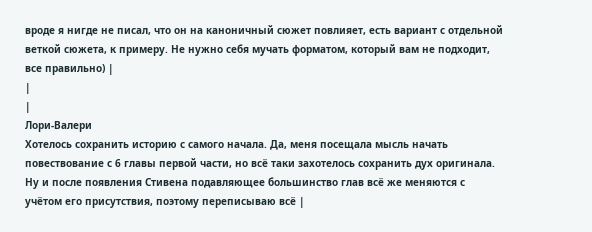вроде я нигде не писал, что он на каноничный сюжет повлияет, есть вариант с отдельной веткой сюжета, к примеру. Не нужно себя мучать форматом, который вам не подходит, все правильно) |
|
|
Лори-Валери
Хотелось сохранить историю с самого начала. Да, меня посещала мысль начать повествование с 6 главы первой части, но всё таки захотелось сохранить дух оригинала. Ну и после появления Стивена подавляющее большинство глав всё же меняются с учётом его присутствия, поэтому переписываю всё |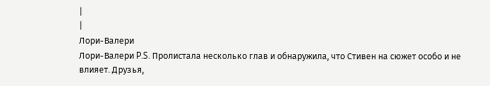|
|
Лори-Валери
Лори-Валери P.S. Пролистала несколько глав и обнаружила, что Стивен на сюжет особо и не влияет. Друзья,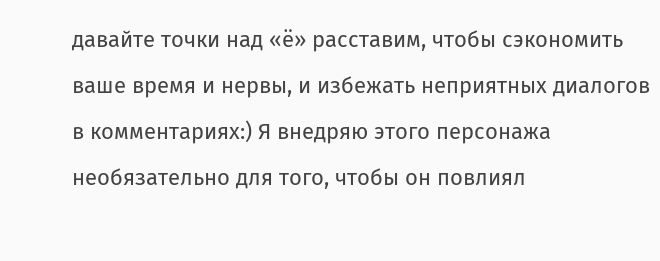давайте точки над «ё» расставим, чтобы сэкономить ваше время и нервы, и избежать неприятных диалогов в комментариях:) Я внедряю этого персонажа необязательно для того, чтобы он повлиял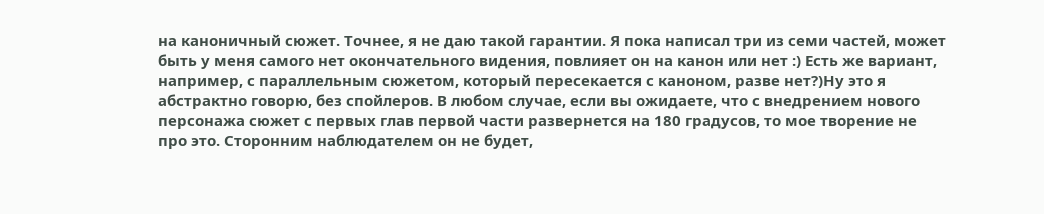на каноничный сюжет. Точнее, я не даю такой гарантии. Я пока написал три из семи частей, может быть у меня самого нет окончательного видения, повлияет он на канон или нет :) Есть же вариант, например, с параллельным сюжетом, который пересекается с каноном, разве нет?)Ну это я абстрактно говорю, без спойлеров. В любом случае, если вы ожидаете, что с внедрением нового персонажа сюжет с первых глав первой части развернется на 180 градусов, то мое творение не про это. Сторонним наблюдателем он не будет,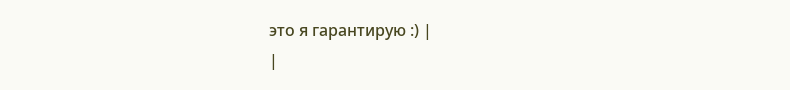это я гарантирую :) |
|